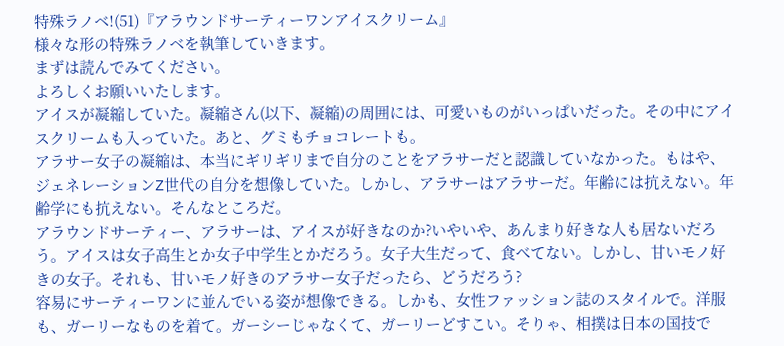特殊ラノベ!(51)『アラウンドサーティーワンアイスクリーム』
様々な形の特殊ラノベを執筆していきます。
まずは読んでみてください。
よろしくお願いいたします。
アイスが凝縮していた。凝縮さん(以下、凝縮)の周囲には、可愛いものがいっぱいだった。その中にアイスクリームも入っていた。あと、グミもチョコレートも。
アラサー女子の凝縮は、本当にギリギリまで自分のことをアラサーだと認識していなかった。もはや、ジェネレーションZ世代の自分を想像していた。しかし、アラサーはアラサーだ。年齢には抗えない。年齢学にも抗えない。そんなところだ。
アラウンドサーティー、アラサーは、アイスが好きなのか?いやいや、あんまり好きな人も居ないだろう。アイスは女子高生とか女子中学生とかだろう。女子大生だって、食べてない。しかし、甘いモノ好きの女子。それも、甘いモノ好きのアラサー女子だったら、どうだろう?
容易にサーティーワンに並んでいる姿が想像できる。しかも、女性ファッション誌のスタイルで。洋服も、ガーリーなものを着て。ガーシーじゃなくて、ガーリーどすこい。そりゃ、相撲は日本の国技で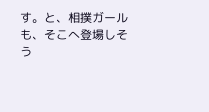す。と、相撲ガールも、そこへ登場しそう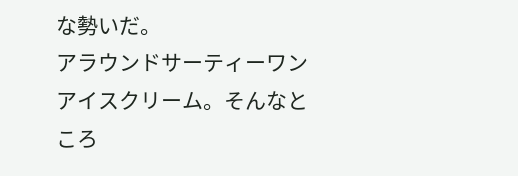な勢いだ。
アラウンドサーティーワンアイスクリーム。そんなところ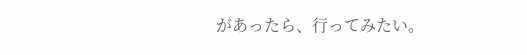があったら、行ってみたい。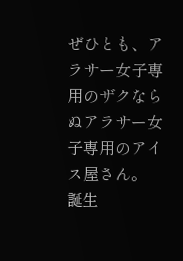ぜひとも、アラサー女子専用のザクならぬアラサー女子専用のアイス屋さん。
誕生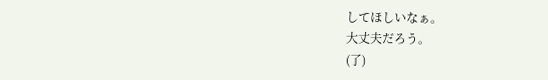してほしいなぁ。
大丈夫だろう。
(了)